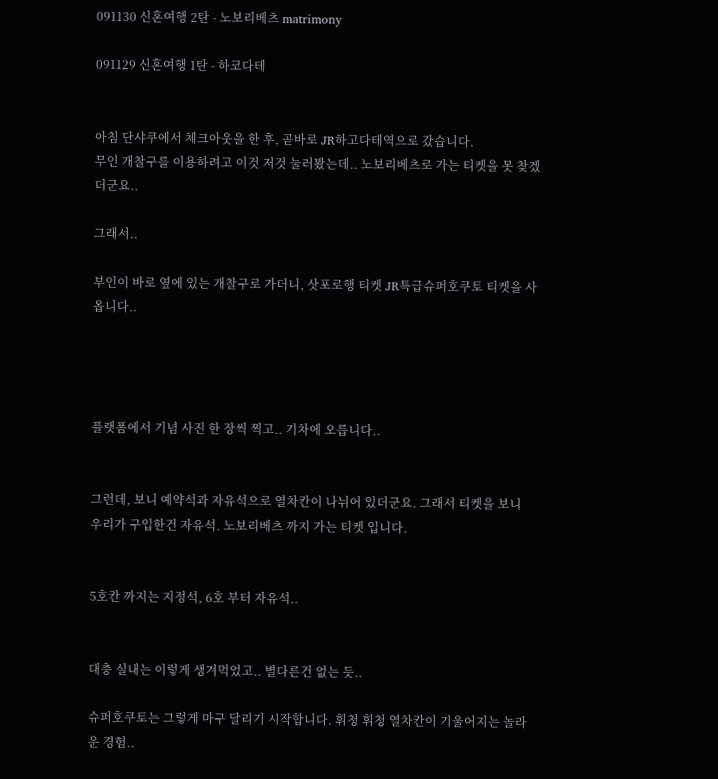091130 신혼여행 2탄 - 노보리베츠 matrimony

091129 신혼여행 1탄 - 하코다테


아침 단샤쿠에서 체크아웃을 한 후, 곧바로 JR하고다테역으로 갔습니다.
무인 개찰구를 이용하려고 이것 저것 눌러봤는데.. 노보리베츠로 가는 티켓을 못 찾겠더군요..

그래서..

부인이 바로 옆에 있는 개찰구로 가더니, 삿포로행 티켓 JR특급슈퍼호쿠토 티켓을 사옵니다..




플랫폼에서 기념 사진 한 장씩 찍고.. 기차에 오릅니다..


그런데, 보니 예약석과 자유석으로 열차칸이 나뉘어 있더군요. 그래서 티켓을 보니
우리가 구입한건 자유석. 노보리베츠 까지 가는 티켓 입니다.


5호칸 까지는 지정석, 6호 부터 자유석..


대충 실내는 이렇게 생겨먹었고.. 별다른건 없는 듯..

슈퍼호쿠토는 그렇게 마구 달리기 시작합니다. 휘청 휘청 열차칸이 기울어지는 놀라운 경험..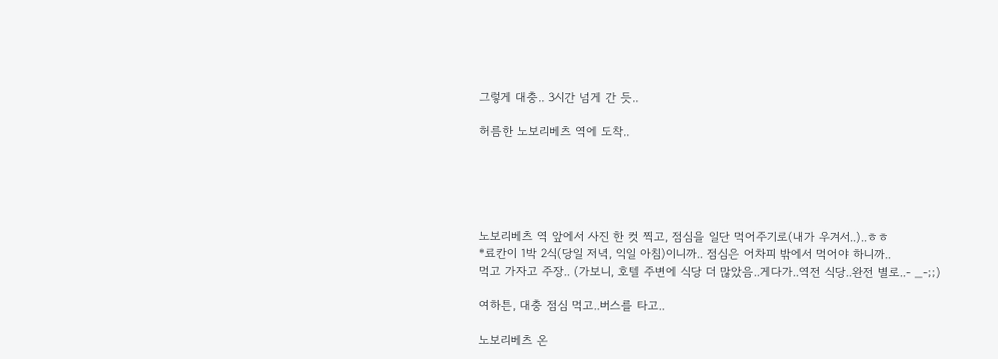그렇게 대충.. 3시간 넘게 간 듯..

허름한 노보리베츠 역에 도착..





노보리베츠 역 앞에서 사진 한 컷 찍고, 점심을 일단 먹어주기로(내가 우겨서..)..ㅎㅎ
*료칸이 1박 2식(당일 저녁, 익일 아침)이니까.. 점심은 어차피 밖에서 먹어야 하니까..
먹고 가자고 주장.. (가보니, 호텔 주변에 식당 더 많았음..게다가..역전 식당..완전 별로..- _-;;)

여하튼, 대충 점심 먹고..버스를 타고..

노보리베츠 온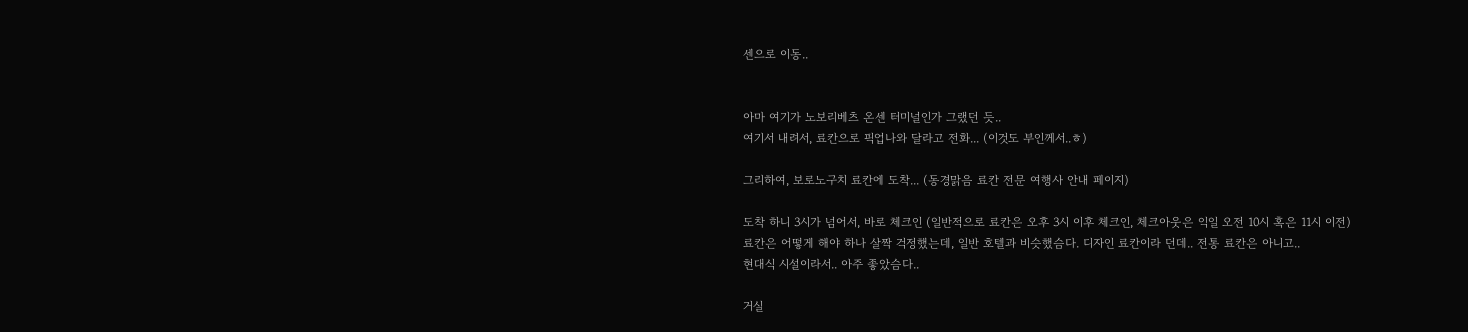센으로 이동..


아마 여기가 노보리베츠 온센 터미널인가 그랬던 듯..
여기서 내려서, 료칸으로 픽업나와 달라고 전화... (이것도 부인께서..ㅎ)

그리하여, 보로노구치 료칸에 도착... (동경맑음 료칸 전문 여행사 안내 페이지)

도착 하니 3시가 넘어서, 바로 체크인 (일반적으로 료칸은 오후 3시 이후 체크인, 체크아웃은 익일 오전 10시 혹은 11시 이전)
료칸은 어떻게 해야 하나 살짝 걱정했는데, 일반 호텔과 비슷했슴다. 디자인 료칸이라 던데.. 전통 료칸은 아니고..
현대식 시설이라서.. 아주 좋았슴다..

거실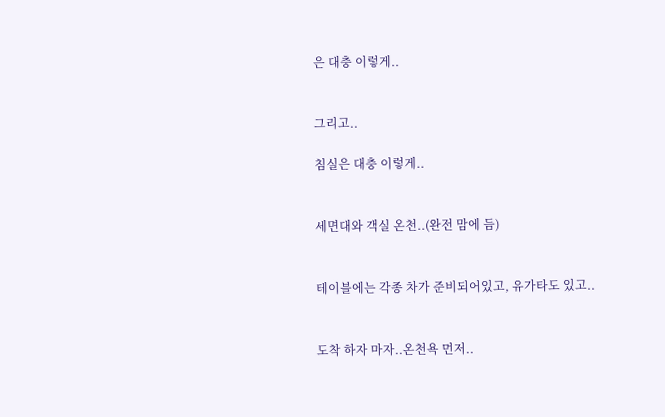은 대충 이렇게..


그리고..

침실은 대충 이렇게..


세면대와 객실 온천..(완전 맘에 듬)


테이블에는 각종 차가 준비되어있고, 유가타도 있고..


도착 하자 마자..온천욕 먼저..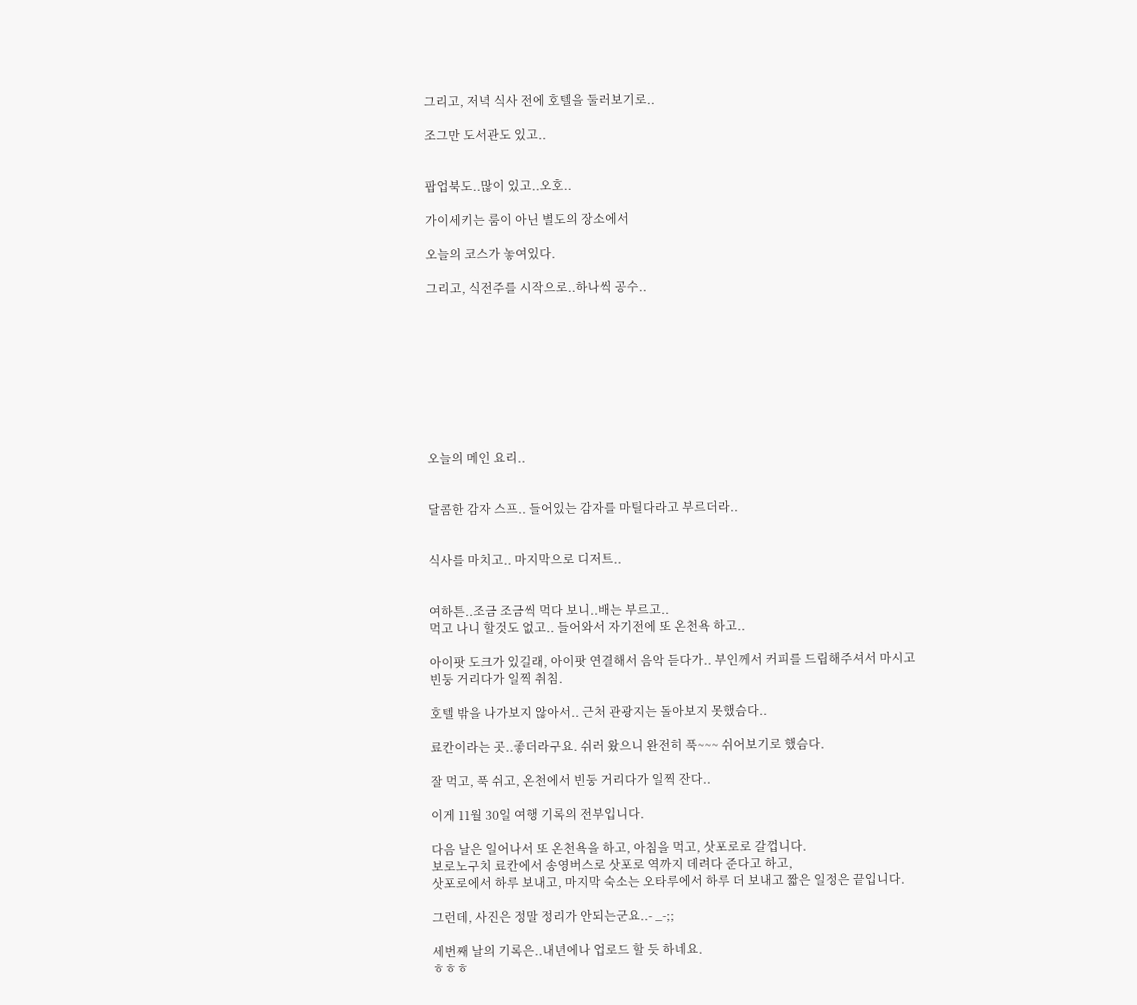그리고, 저녁 식사 전에 호텔을 둘러보기로..

조그만 도서관도 있고..


팝업북도..많이 있고..오호..

가이세키는 룸이 아닌 별도의 장소에서

오늘의 코스가 놓여있다.

그리고, 식전주를 시작으로..하나씩 공수..









오늘의 메인 요리..


달콤한 감자 스프.. 들어있는 감자를 마틸다라고 부르더라..


식사를 마치고.. 마지막으로 디저트..


여하튼..조금 조금씩 먹다 보니..배는 부르고..
먹고 나니 할것도 없고.. 들어와서 자기전에 또 온천욕 하고..

아이팟 도크가 있길래, 아이팟 연결해서 음악 듣다가.. 부인께서 커피를 드립해주셔서 마시고
빈둥 거리다가 일찍 취침.

호텔 밖을 나가보지 않아서.. 근처 관광지는 돌아보지 못했슴다..

료칸이라는 곳..좋더라구요. 쉬러 왔으니 완전히 푹~~~ 쉬어보기로 했슴다.

잘 먹고, 푹 쉬고, 온천에서 빈둥 거리다가 일찍 잔다..

이게 11월 30일 여행 기록의 전부입니다.

다음 날은 일어나서 또 온천욕을 하고, 아침을 먹고, 삿포로로 갈껍니다.
보로노구치 료칸에서 송영버스로 삿포로 역까지 데려다 준다고 하고,
삿포로에서 하루 보내고, 마지막 숙소는 오타루에서 하루 더 보내고 짧은 일정은 끝입니다.

그런데, 사진은 정말 정리가 안되는군요..- _-;;

세번째 날의 기록은..내년에나 업로드 할 듯 하네요.
ㅎㅎㅎ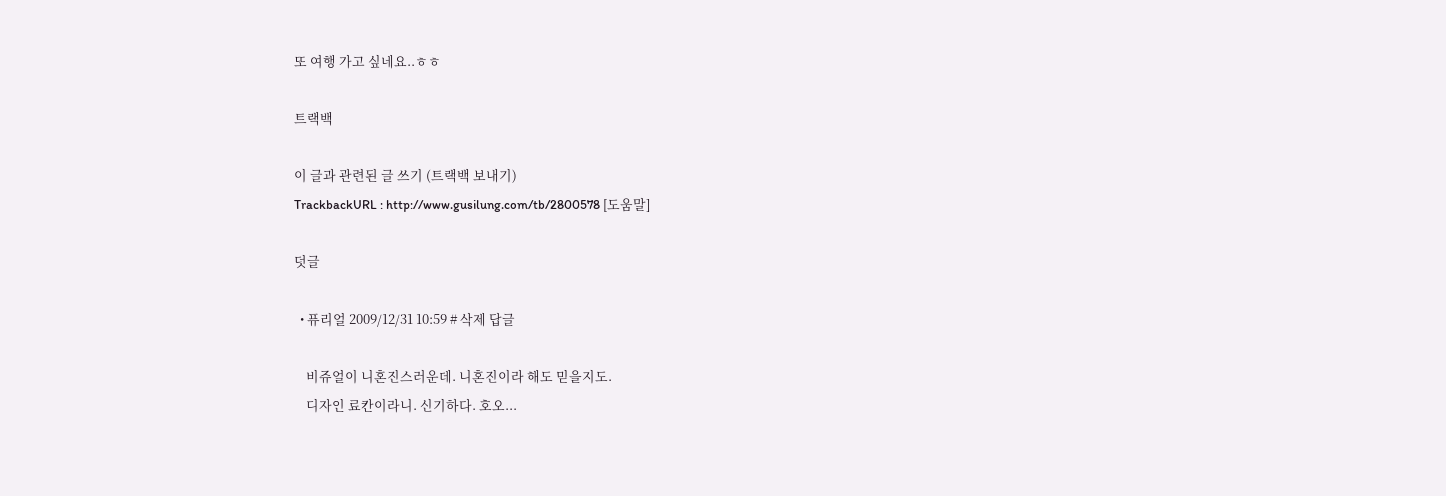또 여행 가고 싶네요..ㅎㅎ

트랙백

이 글과 관련된 글 쓰기 (트랙백 보내기)
TrackbackURL : http://www.gusilung.com/tb/2800578 [도움말]

덧글

  • 퓨리얼 2009/12/31 10:59 # 삭제 답글

    비쥬얼이 니혼진스러운데. 니혼진이라 해도 믿을지도.
    디자인 료칸이라니. 신기하다. 호오...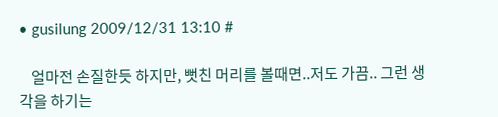• gusilung 2009/12/31 13:10 #

    얼마전 손질한듯 하지만, 뻣친 머리를 볼때면..저도 가끔.. 그런 생각을 하기는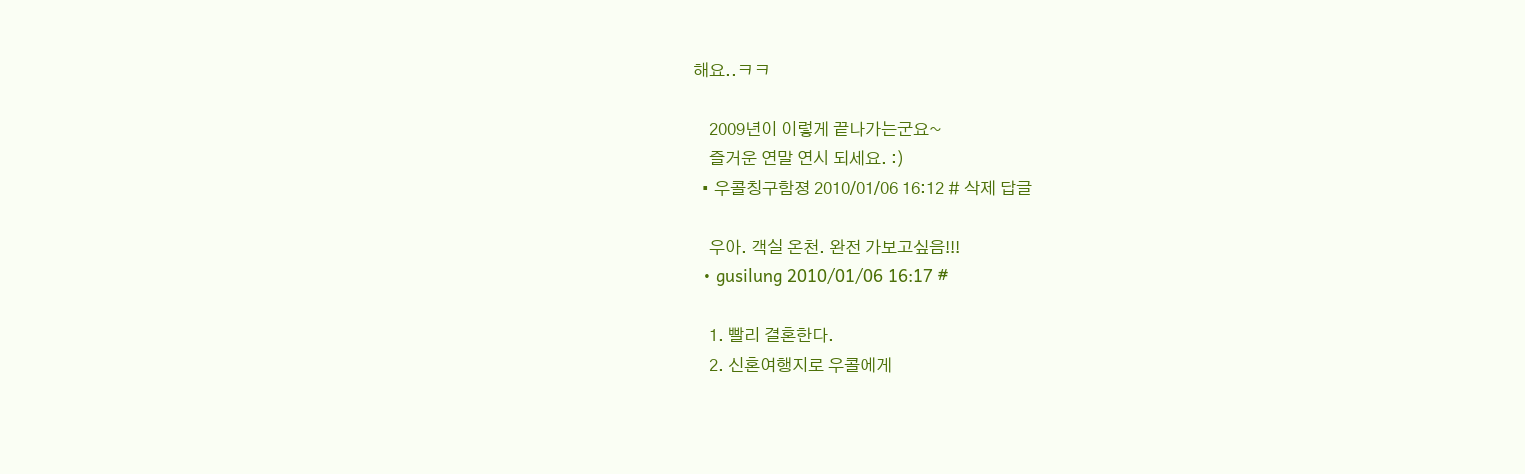해요..ㅋㅋ

    2009년이 이렇게 끝나가는군요~
    즐거운 연말 연시 되세요. :)
  • 우콜칭구함졍 2010/01/06 16:12 # 삭제 답글

    우아. 객실 온천. 완전 가보고싶음!!!
  • gusilung 2010/01/06 16:17 #

    1. 빨리 결혼한다.
    2. 신혼여행지로 우콜에게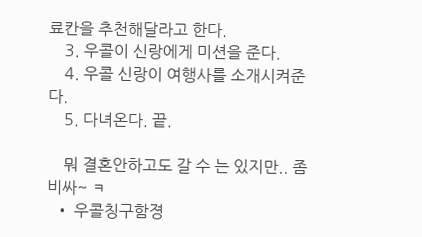료칸을 추천해달라고 한다.
    3. 우콜이 신랑에게 미션을 준다.
    4. 우콜 신랑이 여행사를 소개시켜준다.
    5. 다녀온다. 끝.

    뭐 결혼안하고도 갈 수 는 있지만.. 좀 비싸~ ㅋ
  • 우콜칭구함졍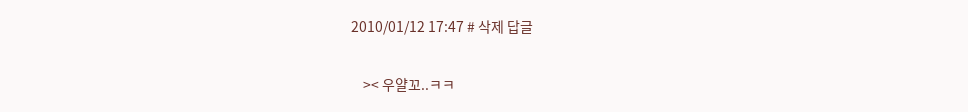2010/01/12 17:47 # 삭제 답글

    >< 우얄꼬..ㅋㅋ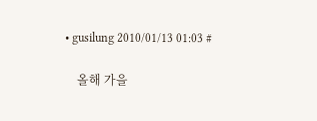• gusilung 2010/01/13 01:03 #

    올해 가을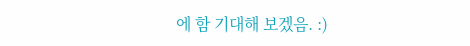에 함 기대해 보겠음. :)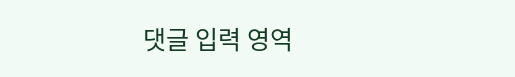댓글 입력 영역